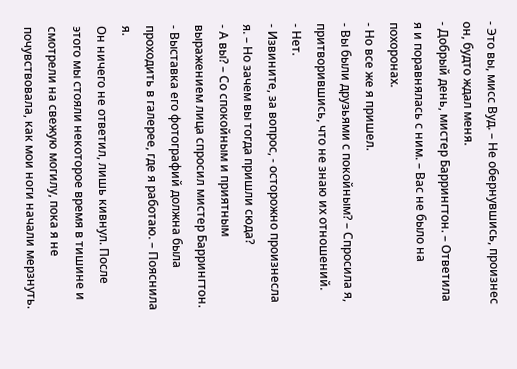- Это вы, мисс Вуд. – Не обернувшись, произнес он, будто ждал меня.
- Добрый день, мистер Баррингтон. – Ответила я и поравнялась с ним. – Вас не было на похоронах.
- Но все же я пришел.
- Вы были друзьями с покойным? – Спросила я, притворившись, что не знаю их отношений.
- Нет.
- Извините, за вопрос, - осторожно произнесла я. – Но зачем вы тогда пришли сюда?
- А вы? – Со спокойным и приятным выражением лица спросил мистер Баррингтон.
- Выставка его фотографий должна была проходить в галерее, где я работаю. – Пояснила я.
Он ничего не ответил, лишь кивнул. После этого мы стояли некоторое время в тишине и смотрели на свежую могилу, пока я не почувствовала, как мои ноги начали мерзнуть.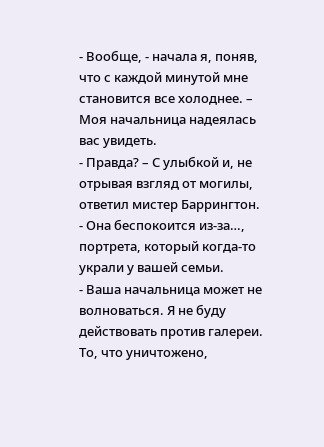- Вообще, - начала я, поняв, что с каждой минутой мне становится все холоднее. – Моя начальница надеялась вас увидеть.
- Правда? – С улыбкой и, не отрывая взгляд от могилы, ответил мистер Баррингтон.
- Она беспокоится из-за…, портрета, который когда-то украли у вашей семьи.
- Ваша начальница может не волноваться. Я не буду действовать против галереи. То, что уничтожено,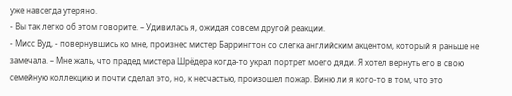уже навсегда утеряно.
- Вы так легко об этом говорите. – Удивилась я, ожидая совсем другой реакции.
- Мисс Вуд, - повернувшись ко мне, произнес мистер Баррингтон со слегка английским акцентом, который я раньше не замечала. – Мне жаль, что прадед мистера Шрёдера когда-то украл портрет моего дяди. Я хотел вернуть его в свою семейную коллекцию и почти сделал это, но, к несчастью, произошел пожар. Виню ли я кого-то в том, что это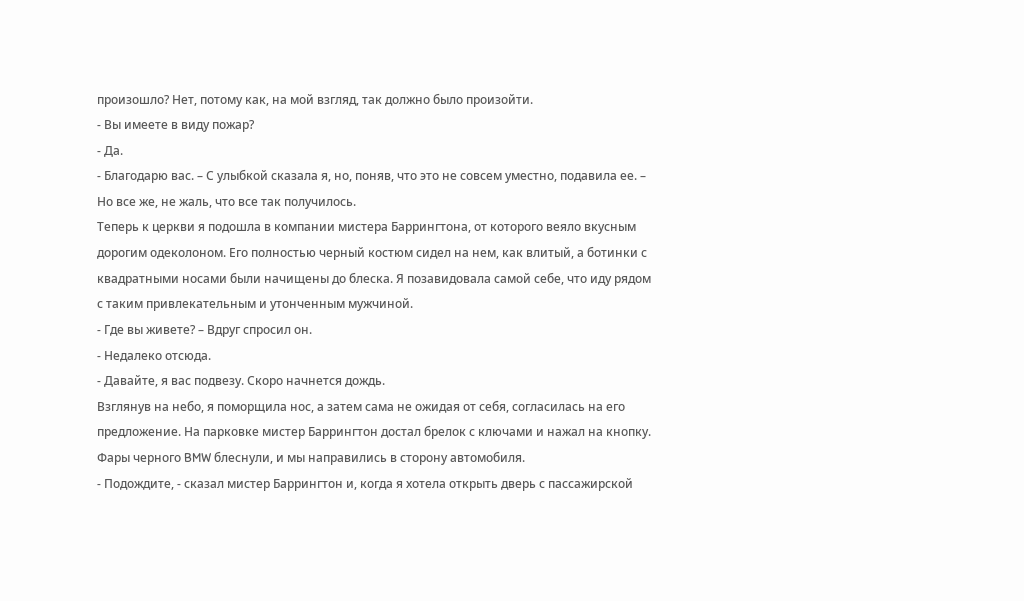произошло? Нет, потому как, на мой взгляд, так должно было произойти.
- Вы имеете в виду пожар?
- Да.
- Благодарю вас. – С улыбкой сказала я, но, поняв, что это не совсем уместно, подавила ее. – Но все же, не жаль, что все так получилось.
Теперь к церкви я подошла в компании мистера Баррингтона, от которого веяло вкусным дорогим одеколоном. Его полностью черный костюм сидел на нем, как влитый, а ботинки с квадратными носами были начищены до блеска. Я позавидовала самой себе, что иду рядом с таким привлекательным и утонченным мужчиной.
- Где вы живете? – Вдруг спросил он.
- Недалеко отсюда.
- Давайте, я вас подвезу. Скоро начнется дождь.
Взглянув на небо, я поморщила нос, а затем сама не ожидая от себя, согласилась на его предложение. На парковке мистер Баррингтон достал брелок с ключами и нажал на кнопку. Фары черного BMW блеснули, и мы направились в сторону автомобиля.
- Подождите, - сказал мистер Баррингтон и, когда я хотела открыть дверь с пассажирской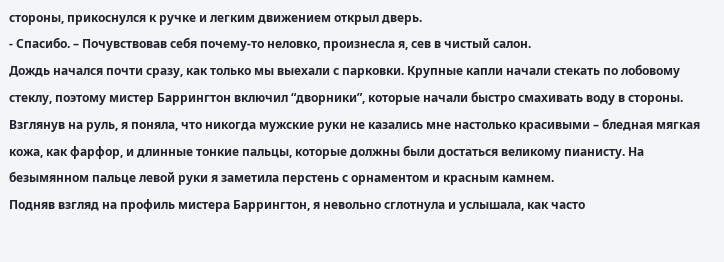стороны, прикоснулся к ручке и легким движением открыл дверь.
- Спасибо. – Почувствовав себя почему-то неловко, произнесла я, сев в чистый салон.
Дождь начался почти сразу, как только мы выехали с парковки. Крупные капли начали стекать по лобовому стеклу, поэтому мистер Баррингтон включил “дворники”, которые начали быстро смахивать воду в стороны. Взглянув на руль, я поняла, что никогда мужские руки не казались мне настолько красивыми – бледная мягкая кожа, как фарфор, и длинные тонкие пальцы, которые должны были достаться великому пианисту. На безымянном пальце левой руки я заметила перстень с орнаментом и красным камнем.
Подняв взгляд на профиль мистера Баррингтон, я невольно сглотнула и услышала, как часто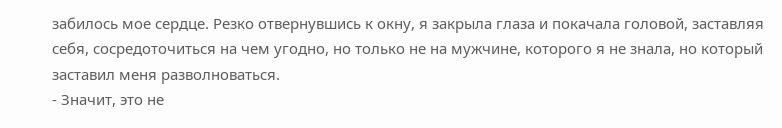забилось мое сердце. Резко отвернувшись к окну, я закрыла глаза и покачала головой, заставляя себя, сосредоточиться на чем угодно, но только не на мужчине, которого я не знала, но который заставил меня разволноваться.
- Значит, это не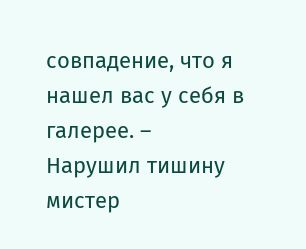совпадение, что я нашел вас у себя в галерее. – Нарушил тишину мистер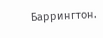Баррингтон.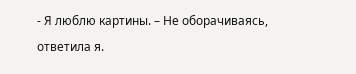- Я люблю картины. – Не оборачиваясь, ответила я.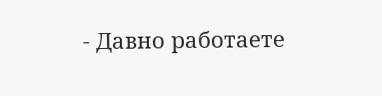- Давно работаете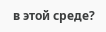в этой среде?